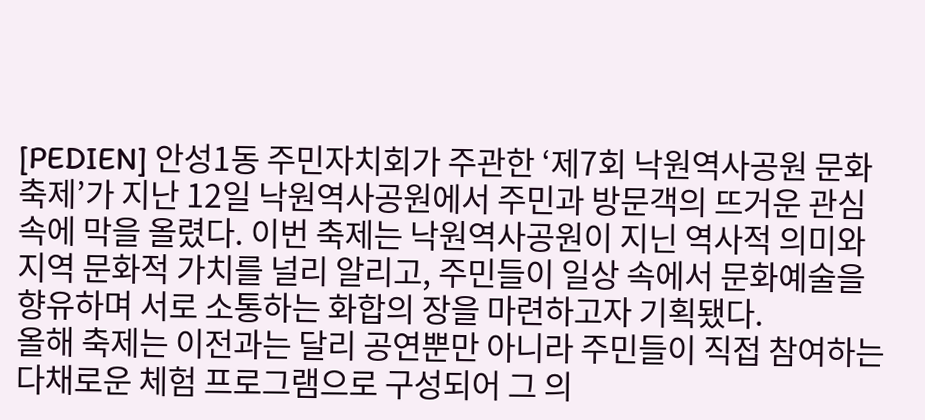[PEDIEN] 안성1동 주민자치회가 주관한 ‘제7회 낙원역사공원 문화축제’가 지난 12일 낙원역사공원에서 주민과 방문객의 뜨거운 관심 속에 막을 올렸다. 이번 축제는 낙원역사공원이 지닌 역사적 의미와 지역 문화적 가치를 널리 알리고, 주민들이 일상 속에서 문화예술을 향유하며 서로 소통하는 화합의 장을 마련하고자 기획됐다.
올해 축제는 이전과는 달리 공연뿐만 아니라 주민들이 직접 참여하는 다채로운 체험 프로그램으로 구성되어 그 의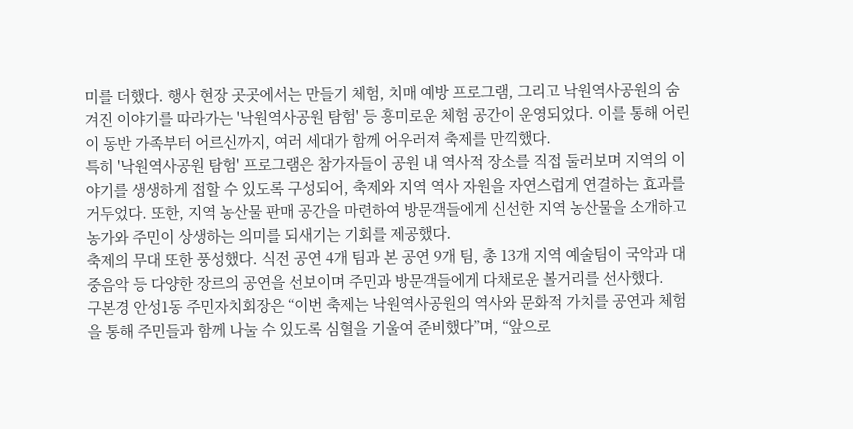미를 더했다. 행사 현장 곳곳에서는 만들기 체험, 치매 예방 프로그램, 그리고 낙원역사공원의 숨겨진 이야기를 따라가는 '낙원역사공원 탐험' 등 흥미로운 체험 공간이 운영되었다. 이를 통해 어린이 동반 가족부터 어르신까지, 여러 세대가 함께 어우러져 축제를 만끽했다.
특히 '낙원역사공원 탐험' 프로그램은 참가자들이 공원 내 역사적 장소를 직접 둘러보며 지역의 이야기를 생생하게 접할 수 있도록 구성되어, 축제와 지역 역사 자원을 자연스럽게 연결하는 효과를 거두었다. 또한, 지역 농산물 판매 공간을 마련하여 방문객들에게 신선한 지역 농산물을 소개하고 농가와 주민이 상생하는 의미를 되새기는 기회를 제공했다.
축제의 무대 또한 풍성했다. 식전 공연 4개 팀과 본 공연 9개 팀, 총 13개 지역 예술팀이 국악과 대중음악 등 다양한 장르의 공연을 선보이며 주민과 방문객들에게 다채로운 볼거리를 선사했다.
구본경 안성1동 주민자치회장은 “이번 축제는 낙원역사공원의 역사와 문화적 가치를 공연과 체험을 통해 주민들과 함께 나눌 수 있도록 심혈을 기울여 준비했다”며, “앞으로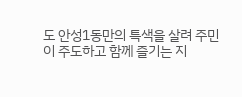도 안성1동만의 특색을 살려 주민이 주도하고 함께 즐기는 지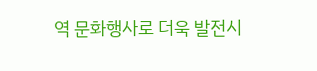역 문화행사로 더욱 발전시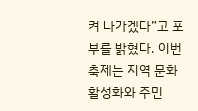켜 나가겠다”고 포부를 밝혔다. 이번 축제는 지역 문화 활성화와 주민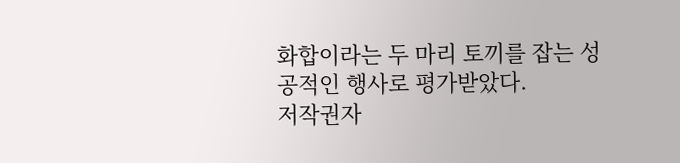화합이라는 두 마리 토끼를 잡는 성공적인 행사로 평가받았다.
저작권자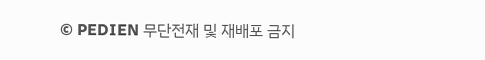© PEDIEN 무단전재 및 재배포 금지